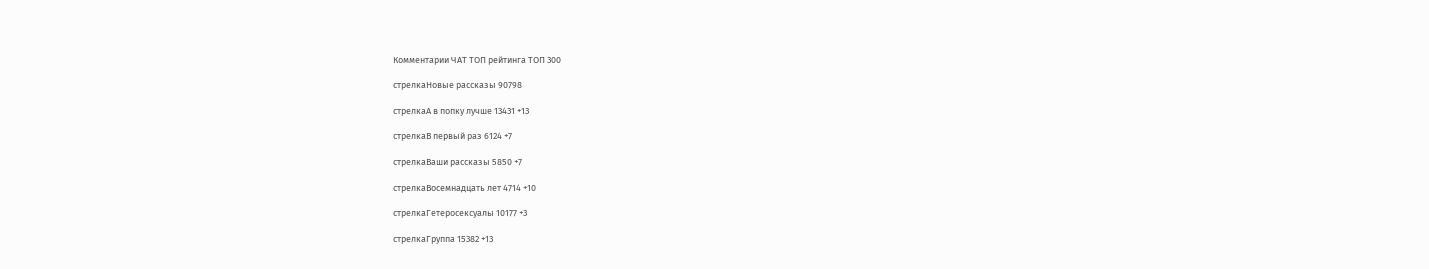Комментарии ЧАТ ТОП рейтинга ТОП 300

стрелкаНовые рассказы 90798

стрелкаА в попку лучше 13431 +13

стрелкаВ первый раз 6124 +7

стрелкаВаши рассказы 5850 +7

стрелкаВосемнадцать лет 4714 +10

стрелкаГетеросексуалы 10177 +3

стрелкаГруппа 15382 +13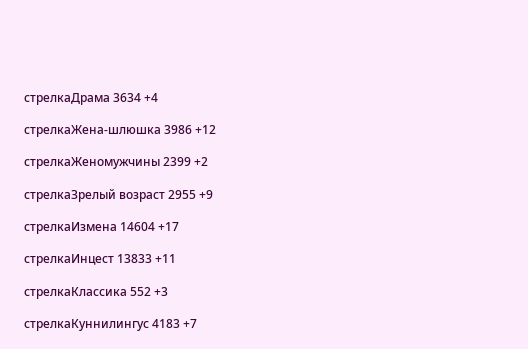стрелкаДрама 3634 +4

стрелкаЖена-шлюшка 3986 +12

стрелкаЖеномужчины 2399 +2

стрелкаЗрелый возраст 2955 +9

стрелкаИзмена 14604 +17

стрелкаИнцест 13833 +11

стрелкаКлассика 552 +3

стрелкаКуннилингус 4183 +7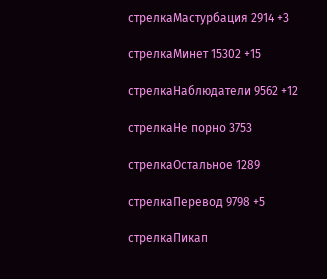стрелкаМастурбация 2914 +3

стрелкаМинет 15302 +15

стрелкаНаблюдатели 9562 +12

стрелкаНе порно 3753

стрелкаОстальное 1289

стрелкаПеревод 9798 +5

стрелкаПикап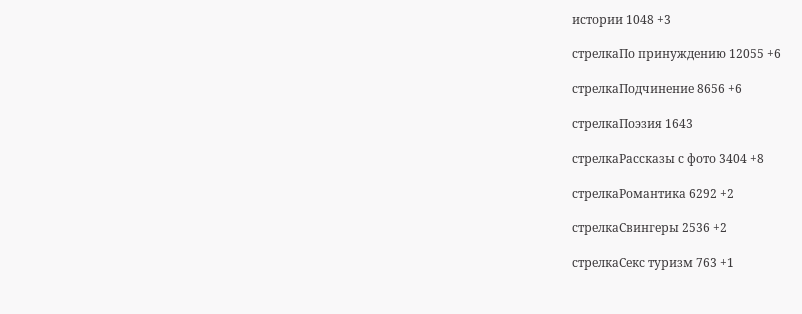истории 1048 +3

стрелкаПо принуждению 12055 +6

стрелкаПодчинение 8656 +6

стрелкаПоэзия 1643

стрелкаРассказы с фото 3404 +8

стрелкаРомантика 6292 +2

стрелкаСвингеры 2536 +2

стрелкаСекс туризм 763 +1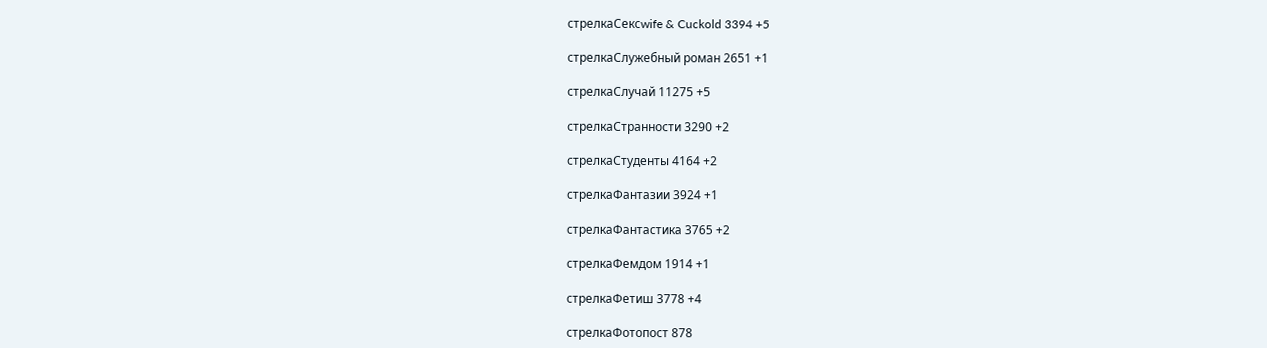стрелкаСексwife & Cuckold 3394 +5

стрелкаСлужебный роман 2651 +1

стрелкаСлучай 11275 +5

стрелкаСтранности 3290 +2

стрелкаСтуденты 4164 +2

стрелкаФантазии 3924 +1

стрелкаФантастика 3765 +2

стрелкаФемдом 1914 +1

стрелкаФетиш 3778 +4

стрелкаФотопост 878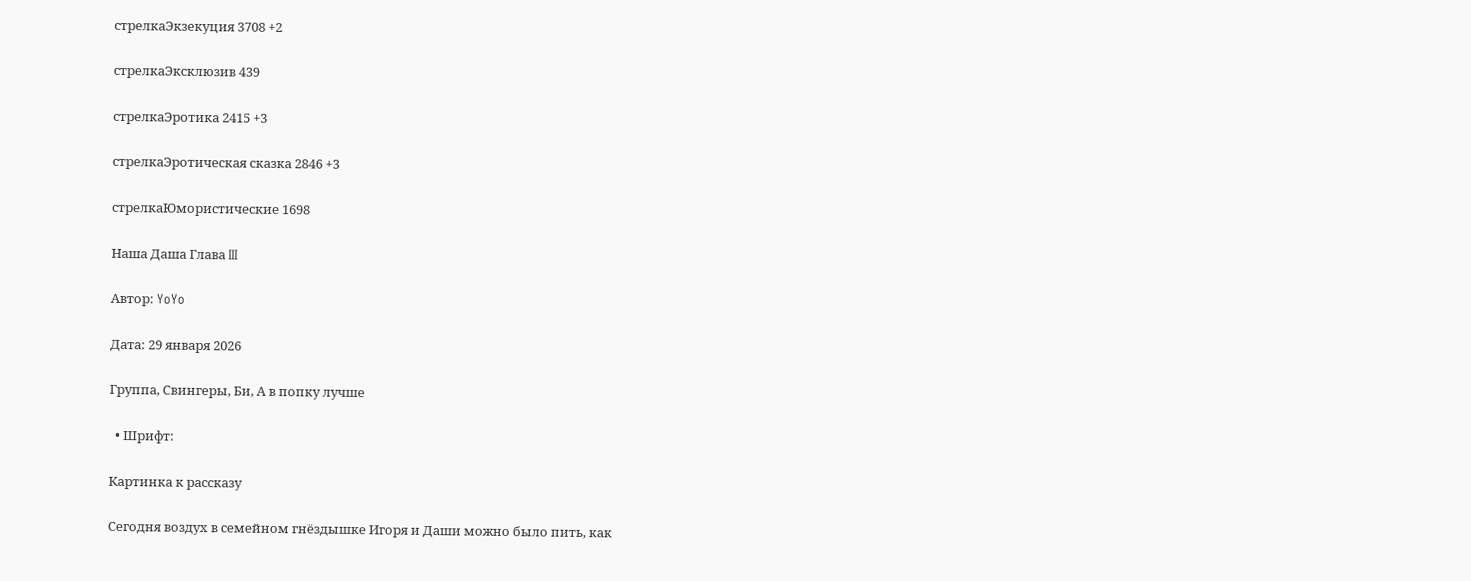стрелкаЭкзекуция 3708 +2

стрелкаЭксклюзив 439

стрелкаЭротика 2415 +3

стрелкаЭротическая сказка 2846 +3

стрелкаЮмористические 1698

Наша Даша Глава III

Автор: YoYo

Дата: 29 января 2026

Группа, Свингеры, Би, А в попку лучше

  • Шрифт:

Картинка к рассказу

Сегодня воздух в семейном гнёздышке Игоря и Даши можно было пить, как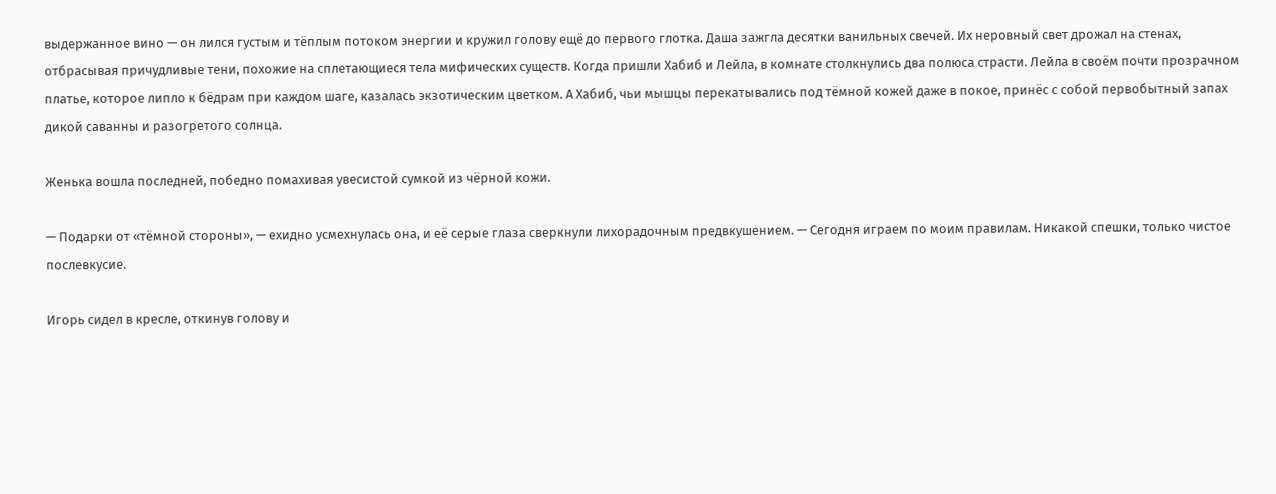выдержанное вино — он лился густым и тёплым потоком энергии и кружил голову ещё до первого глотка. Даша зажгла десятки ванильных свечей. Их неровный свет дрожал на стенах, отбрасывая причудливые тени, похожие на сплетающиеся тела мифических существ. Когда пришли Хабиб и Лейла, в комнате столкнулись два полюса страсти. Лейла в своём почти прозрачном платье, которое липло к бёдрам при каждом шаге, казалась экзотическим цветком. А Хабиб, чьи мышцы перекатывались под тёмной кожей даже в покое, принёс с собой первобытный запах дикой саванны и разогретого солнца.

Женька вошла последней, победно помахивая увесистой сумкой из чёрной кожи.

— Подарки от «тёмной стороны», — ехидно усмехнулась она, и её серые глаза сверкнули лихорадочным предвкушением. — Сегодня играем по моим правилам. Никакой спешки, только чистое послевкусие.

Игорь сидел в кресле, откинув голову и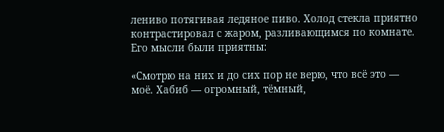лениво потягивая ледяное пиво. Холод стекла приятно контрастировал с жаром, разливающимся по комнате. Его мысли были приятны:

«Смотрю на них и до сих пор не верю, что всё это — моё. Хабиб — огромный, тёмный,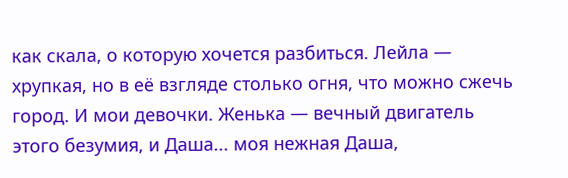как скала, о которую хочется разбиться. Лейла — хрупкая, но в её взгляде столько огня, что можно сжечь город. И мои девочки. Женька — вечный двигатель этого безумия, и Даша... моя нежная Даша,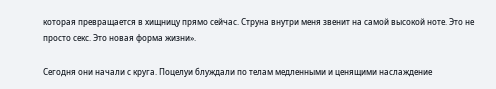которая превращается в хищницу прямо сейчас. Струна внутри меня звенит на самой высокой ноте. Это не просто секс. Это новая форма жизни».

Сегодня они начали с круга. Поцелуи блуждали по телам медленными и ценящими наслаждение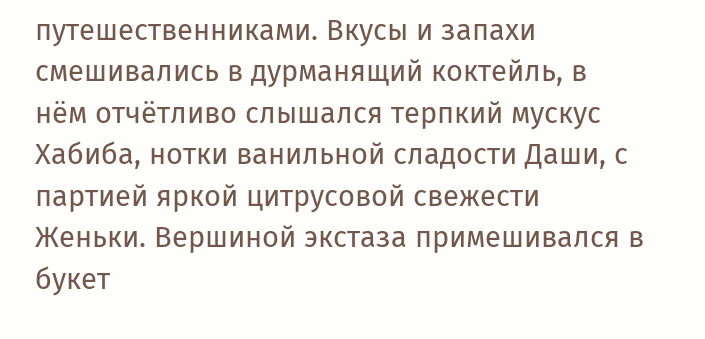путешественниками. Вкусы и запахи смешивались в дурманящий коктейль, в нём отчётливо слышался терпкий мускус Хабиба, нотки ванильной сладости Даши, с партией яркой цитрусовой свежести Женьки. Вершиной экстаза примешивался в букет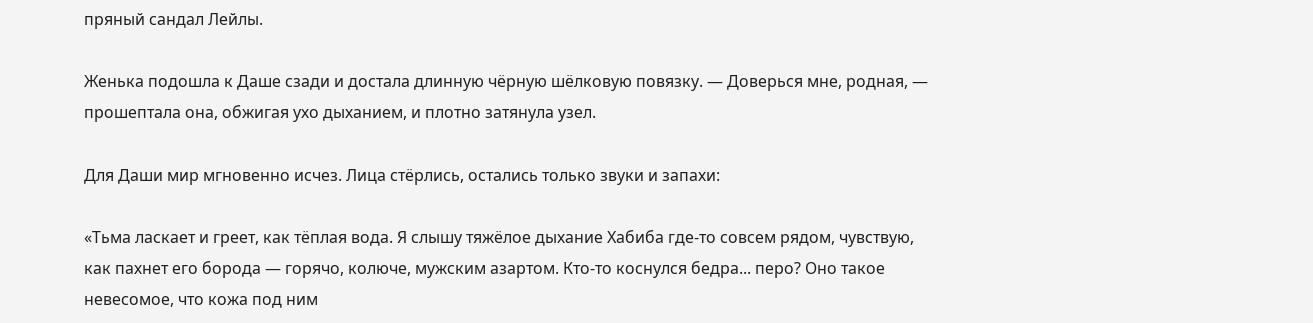пряный сандал Лейлы.

Женька подошла к Даше сзади и достала длинную чёрную шёлковую повязку. — Доверься мне, родная, — прошептала она, обжигая ухо дыханием, и плотно затянула узел.

Для Даши мир мгновенно исчез. Лица стёрлись, остались только звуки и запахи:

«Тьма ласкает и греет, как тёплая вода. Я слышу тяжёлое дыхание Хабиба где-то совсем рядом, чувствую, как пахнет его борода — горячо, колюче, мужским азартом. Кто-то коснулся бедра... перо? Оно такое невесомое, что кожа под ним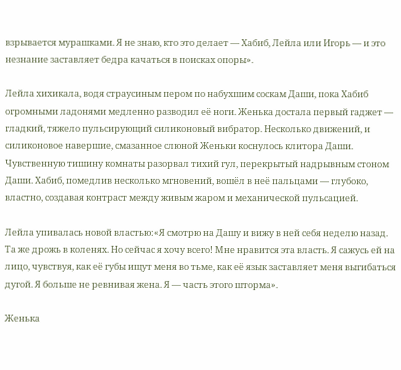взрывается мурашками. Я не знаю, кто это делает — Хабиб, Лейла или Игорь — и это незнание заставляет бедра качаться в поисках опоры».

Лейла хихикала, водя страусиным пером по набухшим соскам Даши, пока Хабиб огромными ладонями медленно разводил её ноги. Женька достала первый гаджет — гладкий, тяжело пульсирующий силиконовый вибратор. Несколько движений, и силиконовое навершие, смазанное слюной Женьки коснулось клитора Даши. Чувственную тишину комнаты разорвал тихий гул, перекрытый надрывным стоном Даши. Хабиб, помедлив несколько мгновений, вошёл в неё пальцами — глубоко, властно, создавая контраст между живым жаром и механической пульсацией.

Лейла упивалась новой властью:«Я смотрю на Дашу и вижу в ней себя неделю назад. Та же дрожь в коленях. Но сейчас я хочу всего! Мне нравится эта власть. Я сажусь ей на лицо, чувствуя, как её губы ищут меня во тьме, как её язык заставляет меня выгибаться дугой. Я больше не ревнивая жена. Я — часть этого шторма».

Женька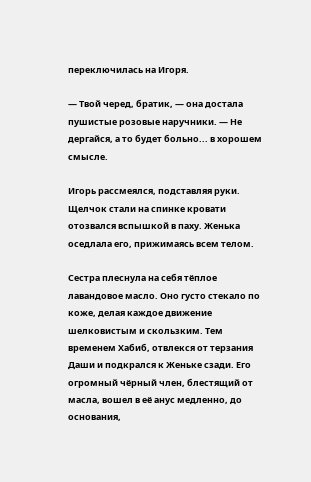переключилась на Игоря.

— Твой черед, братик, — она достала пушистые розовые наручники. — Не дергайся, а то будет больно... в хорошем смысле.

Игорь рассмеялся, подставляя руки. Щелчок стали на спинке кровати отозвался вспышкой в паху. Женька оседлала его, прижимаясь всем телом.

Сестра плеснула на себя тёплое лавандовое масло. Оно густо стекало по коже, делая каждое движение шелковистым и скользким. Тем временем Хабиб, отвлекся от терзания Даши и подкрался к Женьке сзади. Его огромный чёрный член, блестящий от масла, вошел в её анус медленно, до основания,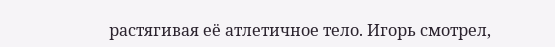растягивая её атлетичное тело. Игорь смотрел,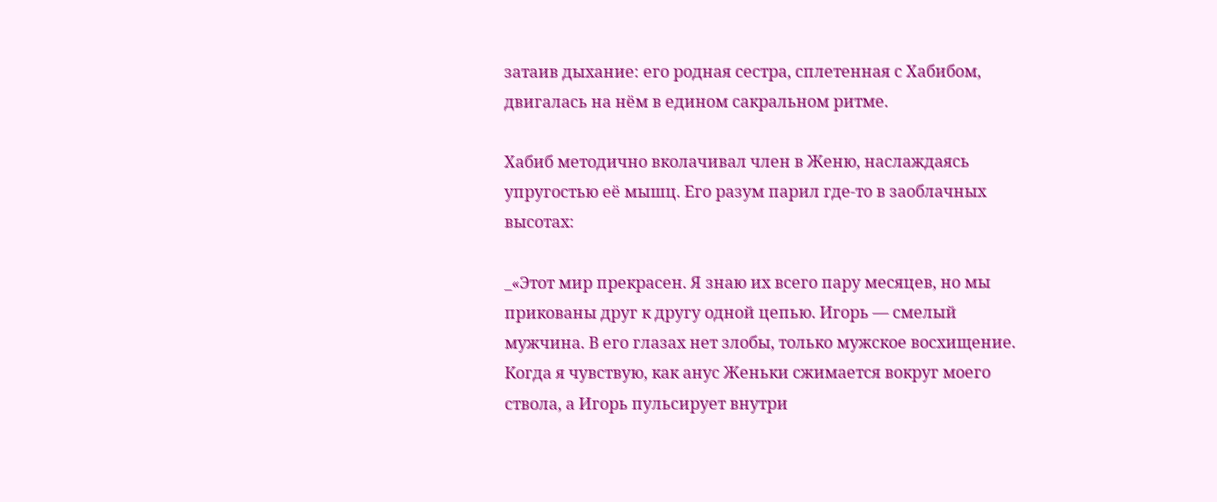затаив дыхание: его родная сестра, сплетенная с Хабибом, двигалась на нём в едином сакральном ритме.

Хабиб методично вколачивал член в Женю, наслаждаясь упругостью её мышц. Его разум парил где-то в заоблачных высотах:

_«Этот мир прекрасен. Я знаю их всего пару месяцев, но мы прикованы друг к другу одной цепью. Игорь — смелый мужчина. В его глазах нет злобы, только мужское восхищение. Когда я чувствую, как анус Женьки сжимается вокруг моего ствола, а Игорь пульсирует внутри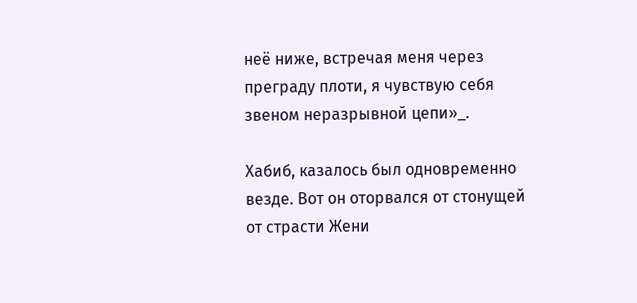неё ниже, встречая меня через преграду плоти, я чувствую себя звеном неразрывной цепи»_.

Хабиб, казалось был одновременно везде. Вот он оторвался от стонущей от страсти Жени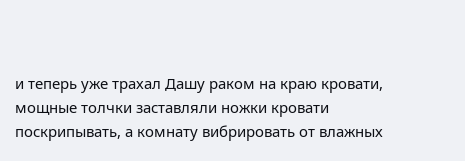и теперь уже трахал Дашу раком на краю кровати, мощные толчки заставляли ножки кровати поскрипывать, а комнату вибрировать от влажных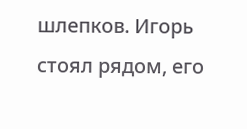шлепков. Игорь стоял рядом, его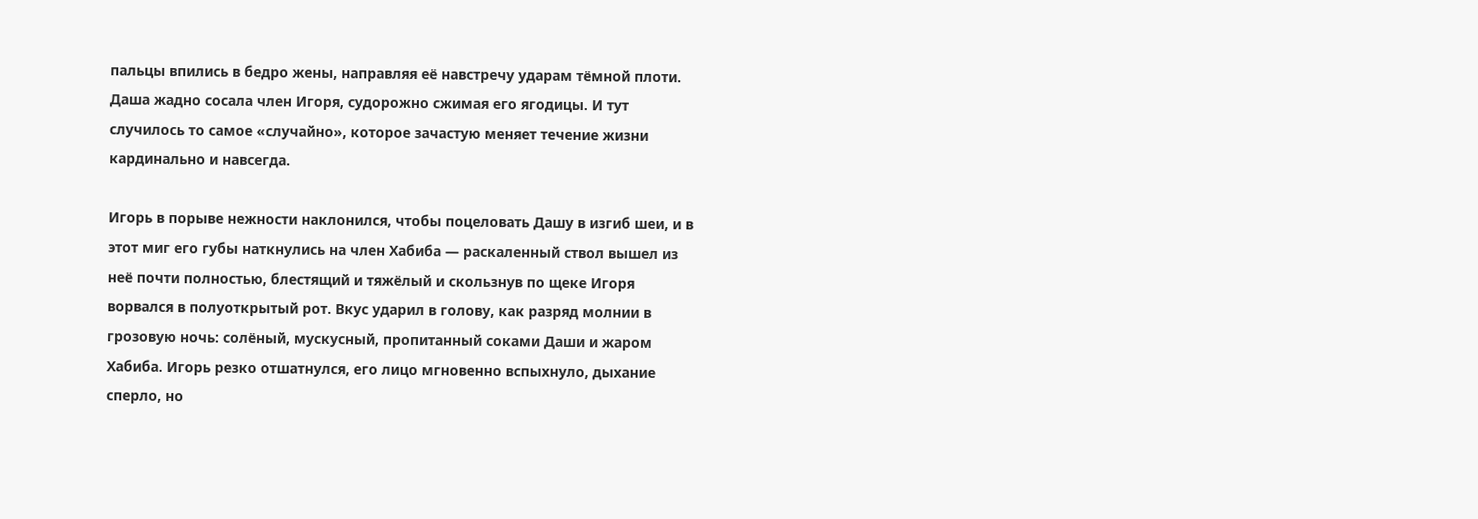пальцы впились в бедро жены, направляя её навстречу ударам тёмной плоти. Даша жадно сосала член Игоря, судорожно сжимая его ягодицы. И тут случилось то самое «случайно», которое зачастую меняет течение жизни кардинально и навсегда.

Игорь в порыве нежности наклонился, чтобы поцеловать Дашу в изгиб шеи, и в этот миг его губы наткнулись на член Хабиба — раскаленный ствол вышел из неё почти полностью, блестящий и тяжёлый и скользнув по щеке Игоря ворвался в полуоткрытый рот. Вкус ударил в голову, как разряд молнии в грозовую ночь: солёный, мускусный, пропитанный соками Даши и жаром Хабиба. Игорь резко отшатнулся, его лицо мгновенно вспыхнуло, дыхание сперло, но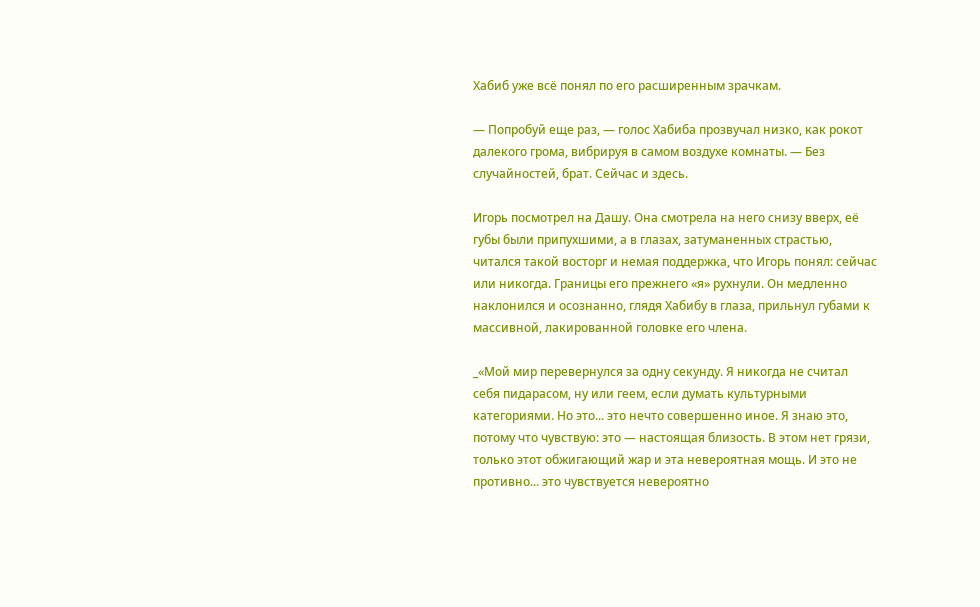Хабиб уже всё понял по его расширенным зрачкам.

— Попробуй еще раз, — голос Хабиба прозвучал низко, как рокот далекого грома, вибрируя в самом воздухе комнаты. — Без случайностей, брат. Сейчас и здесь.

Игорь посмотрел на Дашу. Она смотрела на него снизу вверх, её губы были припухшими, а в глазах, затуманенных страстью, читался такой восторг и немая поддержка, что Игорь понял: сейчас или никогда. Границы его прежнего «я» рухнули. Он медленно наклонился и осознанно, глядя Хабибу в глаза, прильнул губами к массивной, лакированной головке его члена.

_«Мой мир перевернулся за одну секунду. Я никогда не считал себя пидарасом, ну или геем, если думать культурными категориями. Но это... это нечто совершенно иное. Я знаю это, потому что чувствую: это — настоящая близость. В этом нет грязи, только этот обжигающий жар и эта невероятная мощь. И это не противно... это чувствуется невероятно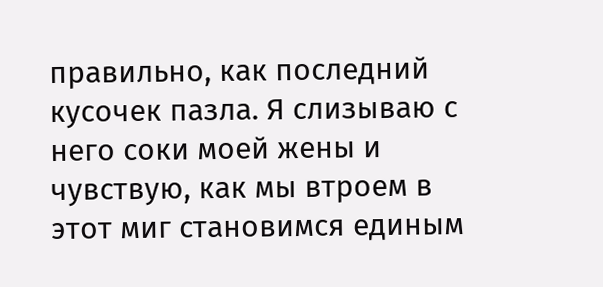правильно, как последний кусочек пазла. Я слизываю с него соки моей жены и чувствую, как мы втроем в этот миг становимся единым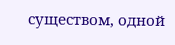существом, одной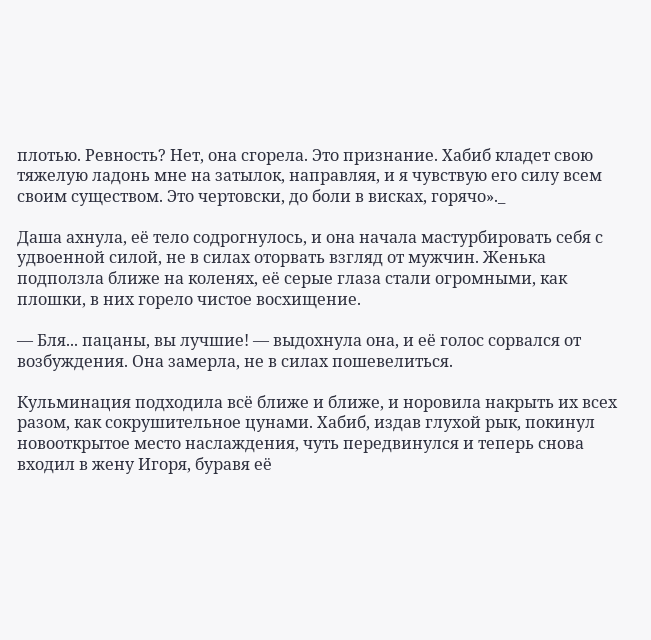плотью. Ревность? Нет, она сгорела. Это признание. Хабиб кладет свою тяжелую ладонь мне на затылок, направляя, и я чувствую его силу всем своим существом. Это чертовски, до боли в висках, горячо»._

Даша ахнула, её тело содрогнулось, и она начала мастурбировать себя с удвоенной силой, не в силах оторвать взгляд от мужчин. Женька подползла ближе на коленях, её серые глаза стали огромными, как плошки, в них горело чистое восхищение.

— Бля... пацаны, вы лучшие! — выдохнула она, и её голос сорвался от возбуждения. Она замерла, не в силах пошевелиться.

Кульминация подходила всё ближе и ближе, и норовила накрыть их всех разом, как сокрушительное цунами. Хабиб, издав глухой рык, покинул новооткрытое место наслаждения, чуть передвинулся и теперь снова входил в жену Игоря, буравя её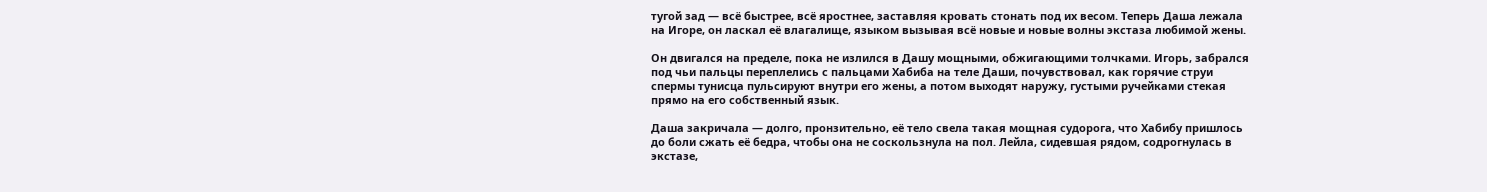тугой зад — всё быстрее, всё яростнее, заставляя кровать стонать под их весом. Теперь Даша лежала на Игоре, он ласкал её влагалище, языком вызывая всё новые и новые волны экстаза любимой жены.

Он двигался на пределе, пока не излился в Дашу мощными, обжигающими толчками. Игорь, забрался под чьи пальцы переплелись с пальцами Хабиба на теле Даши, почувствовал, как горячие струи спермы тунисца пульсируют внутри его жены, а потом выходят наружу, густыми ручейками стекая прямо на его собственный язык.

Даша закричала — долго, пронзительно, её тело свела такая мощная судорога, что Хабибу пришлось до боли сжать её бедра, чтобы она не соскользнула на пол. Лейла, сидевшая рядом, содрогнулась в экстазе,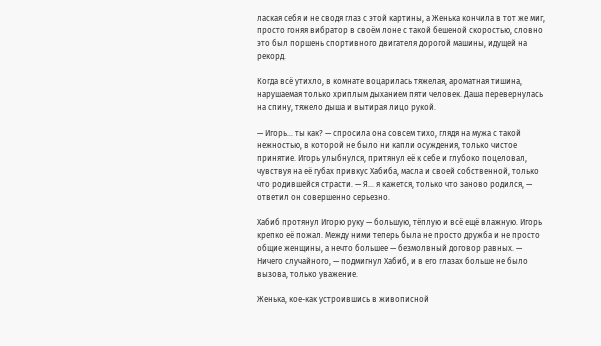лаская себя и не сводя глаз с этой картины, а Женька кончила в тот же миг, просто гоняя вибратор в своём лоне с такой бешеной скоростью, словно это был поршень спортивного двигателя дорогой машины, идущей на рекорд.

Когда всё утихло, в комнате воцарилась тяжелая, ароматная тишина, нарушаемая только хриплым дыханием пяти человек. Даша перевернулась на спину, тяжело дыша и вытирая лицо рукой.

— Игорь... ты как? — спросила она совсем тихо, глядя на мужа с такой нежностью, в которой не было ни капли осуждения, только чистое принятие. Игорь улыбнулся, притянул её к себе и глубоко поцеловал, чувствуя на её губах привкус Хабиба, масла и своей собственной, только что родившейся страсти. — Я... я кажется, только что заново родился, — ответил он совершенно серьезно.

Хабиб протянул Игорю руку — большую, тёплую и всё ещё влажную. Игорь крепко её пожал. Между ними теперь была не просто дружба и не просто общие женщины, а нечто большее — безмолвный договор равных. — Ничего случайного, — подмигнул Хабиб, и в его глазах больше не было вызова, только уважение.

Женька, кое-как устроившись в живописной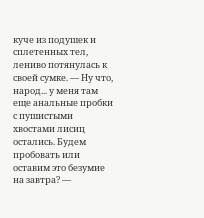куче из подушек и сплетенных тел, лениво потянулась к своей сумке. — Ну что, народ... у меня там еще анальные пробки с пушистыми хвостами лисиц остались. Будем пробовать или оставим это безумие на завтра? —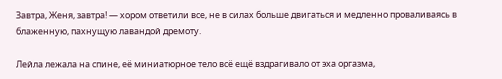Завтра, Женя, завтра! — хором ответили все, не в силах больше двигаться и медленно проваливаясь в блаженную, пахнущую лавандой дремоту.

Лейла лежала на спине, её миниатюрное тело всё ещё вздрагивало от эха оргазма,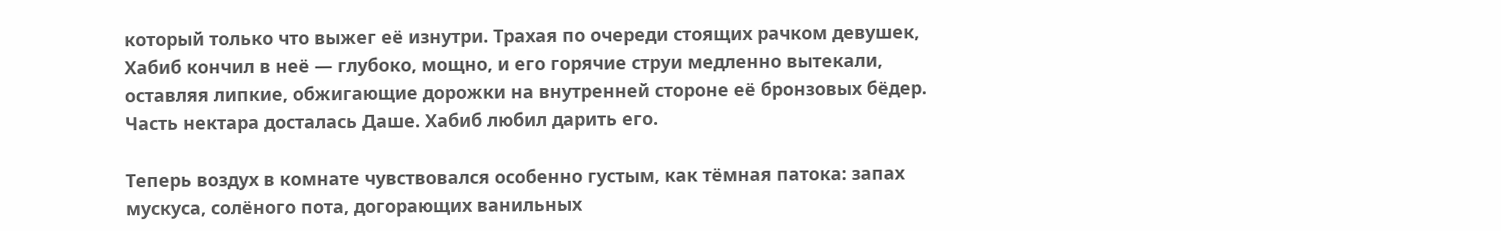который только что выжег её изнутри. Трахая по очереди стоящих рачком девушек, Хабиб кончил в неё — глубоко, мощно, и его горячие струи медленно вытекали, оставляя липкие, обжигающие дорожки на внутренней стороне её бронзовых бёдер. Часть нектара досталась Даше. Хабиб любил дарить его.

Теперь воздух в комнате чувствовался особенно густым, как тёмная патока: запах мускуса, солёного пота, догорающих ванильных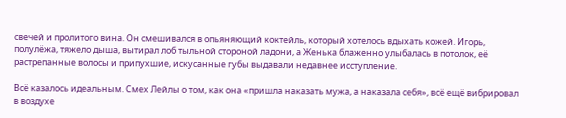свечей и пролитого вина. Он смешивался в опьяняющий коктейль, который хотелось вдыхать кожей. Игорь, полулёжа, тяжело дыша, вытирал лоб тыльной стороной ладони, а Женька блаженно улыбалась в потолок, её растрепанные волосы и припухшие, искусанные губы выдавали недавнее исступление.

Всё казалось идеальным. Смех Лейлы о том, как она «пришла наказать мужа, а наказала себя», всё ещё вибрировал в воздухе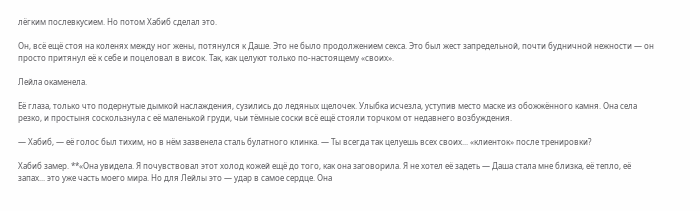лёгким послевкусием. Но потом Хабиб сделал это.

Он, всё ещё стоя на коленях между ног жены, потянулся к Даше. Это не было продолжением секса. Это был жест запредельной, почти будничной нежности — он просто притянул её к себе и поцеловал в висок. Так, как целуют только по-настоящему «своих».

Лейла окаменела.

Её глаза, только что подернутые дымкой наслаждения, сузились до ледяных щелочек. Улыбка исчезла, уступив место маске из обожжённого камня. Она села резко, и простыня соскользнула с её маленькой груди, чьи тёмные соски всё ещё стояли торчком от недавнего возбуждения.

— Хабиб, — её голос был тихим, но в нём зазвенела сталь булатного клинка. — Ты всегда так целуешь всех своих... «клиенток» после тренировки?

Хабиб замер. **«Она увидела. Я почувствовал этот холод кожей ещё до того, как она заговорила. Я не хотел её задеть — Даша стала мне близка, её тепло, её запах... это уже часть моего мира. Но для Лейлы это — удар в самое сердце. Она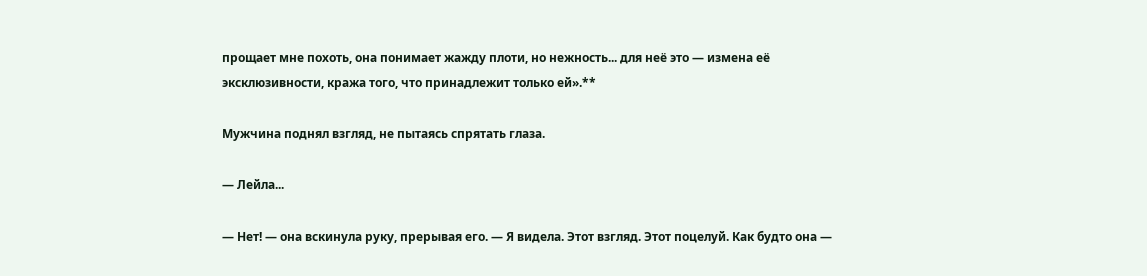прощает мне похоть, она понимает жажду плоти, но нежность... для неё это — измена её эксклюзивности, кража того, что принадлежит только ей».**

Мужчина поднял взгляд, не пытаясь спрятать глаза.

— Лейла...

— Нет! — она вскинула руку, прерывая его. — Я видела. Этот взгляд. Этот поцелуй. Как будто она —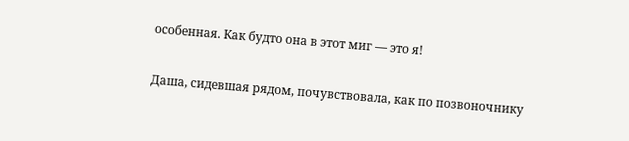особенная. Как будто она в этот миг — это я!

Даша, сидевшая рядом, почувствовала, как по позвоночнику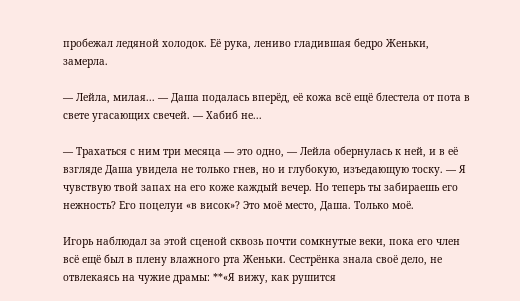пробежал ледяной холодок. Её рука, лениво гладившая бедро Женьки, замерла.

— Лейла, милая... — Даша подалась вперёд, её кожа всё ещё блестела от пота в свете угасающих свечей. — Хабиб не...

— Трахаться с ним три месяца — это одно, — Лейла обернулась к ней, и в её взгляде Даша увидела не только гнев, но и глубокую, изъедающую тоску. — Я чувствую твой запах на его коже каждый вечер. Но теперь ты забираешь его нежность? Его поцелуи «в висок»? Это моё место, Даша. Только моё.

Игорь наблюдал за этой сценой сквозь почти сомкнутые веки, пока его член всё ещё был в плену влажного рта Женьки. Сестрёнка знала своё дело, не отвлекаясь на чужие драмы: **«Я вижу, как рушится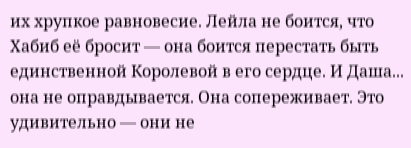их хрупкое равновесие. Лейла не боится, что Хабиб её бросит — она боится перестать быть единственной Королевой в его сердце. И Даша... она не оправдывается. Она сопереживает. Это удивительно — они не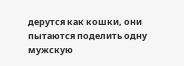дерутся как кошки, они пытаются поделить одну мужскую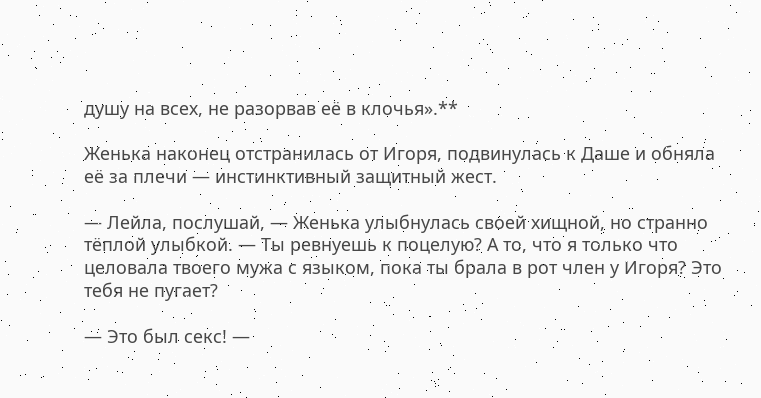душу на всех, не разорвав её в клочья».**

Женька наконец отстранилась от Игоря, подвинулась к Даше и обняла её за плечи — инстинктивный защитный жест.

— Лейла, послушай, — Женька улыбнулась своей хищной, но странно тёплой улыбкой. — Ты ревнуешь к поцелую? А то, что я только что целовала твоего мужа с языком, пока ты брала в рот член у Игоря? Это тебя не пугает?

— Это был секс! —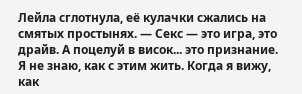Лейла сглотнула, её кулачки сжались на смятых простынях. — Секс — это игра, это драйв. А поцелуй в висок... это признание. Я не знаю, как с этим жить. Когда я вижу, как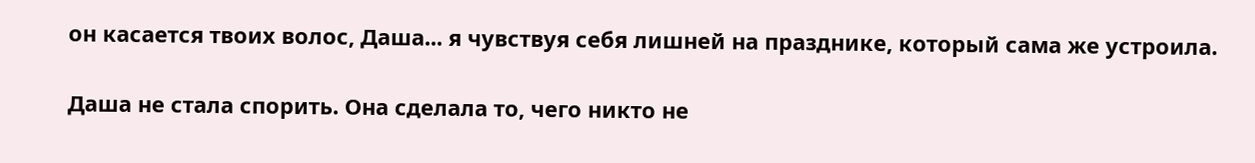он касается твоих волос, Даша... я чувствуя себя лишней на празднике, который сама же устроила.

Даша не стала спорить. Она сделала то, чего никто не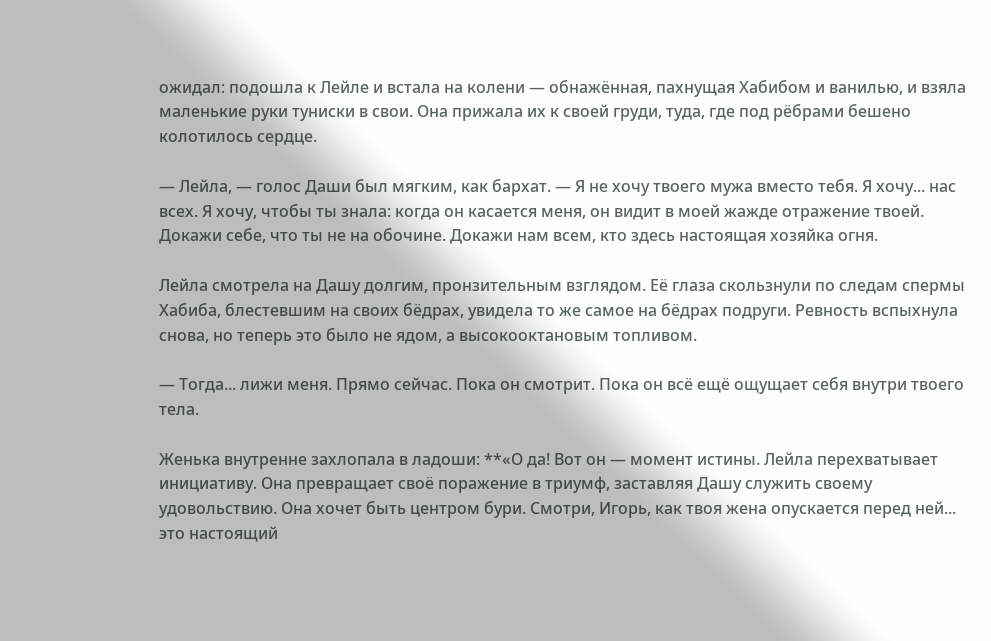ожидал: подошла к Лейле и встала на колени — обнажённая, пахнущая Хабибом и ванилью, и взяла маленькие руки туниски в свои. Она прижала их к своей груди, туда, где под рёбрами бешено колотилось сердце.

— Лейла, — голос Даши был мягким, как бархат. — Я не хочу твоего мужа вместо тебя. Я хочу... нас всех. Я хочу, чтобы ты знала: когда он касается меня, он видит в моей жажде отражение твоей. Докажи себе, что ты не на обочине. Докажи нам всем, кто здесь настоящая хозяйка огня.

Лейла смотрела на Дашу долгим, пронзительным взглядом. Её глаза скользнули по следам спермы Хабиба, блестевшим на своих бёдрах, увидела то же самое на бёдрах подруги. Ревность вспыхнула снова, но теперь это было не ядом, а высокооктановым топливом.

— Тогда... лижи меня. Прямо сейчас. Пока он смотрит. Пока он всё ещё ощущает себя внутри твоего тела.

Женька внутренне захлопала в ладоши: **«О да! Вот он — момент истины. Лейла перехватывает инициативу. Она превращает своё поражение в триумф, заставляя Дашу служить своему удовольствию. Она хочет быть центром бури. Смотри, Игорь, как твоя жена опускается перед ней... это настоящий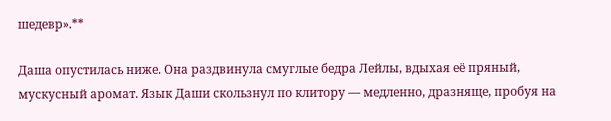шедевр».**

Даша опустилась ниже. Она раздвинула смуглые бедра Лейлы, вдыхая её пряный, мускусный аромат. Язык Даши скользнул по клитору — медленно, дразняще, пробуя на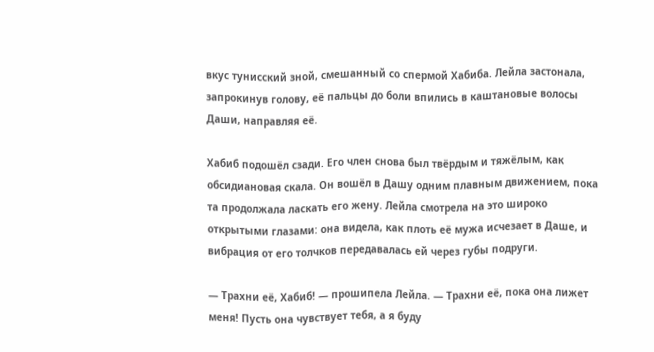вкус тунисский зной, смешанный со спермой Хабиба. Лейла застонала, запрокинув голову, её пальцы до боли впились в каштановые волосы Даши, направляя её.

Хабиб подошёл сзади. Его член снова был твёрдым и тяжёлым, как обсидиановая скала. Он вошёл в Дашу одним плавным движением, пока та продолжала ласкать его жену. Лейла смотрела на это широко открытыми глазами: она видела, как плоть её мужа исчезает в Даше, и вибрация от его толчков передавалась ей через губы подруги.

— Трахни её, Хабиб! — прошипела Лейла. — Трахни её, пока она лижет меня! Пусть она чувствует тебя, а я буду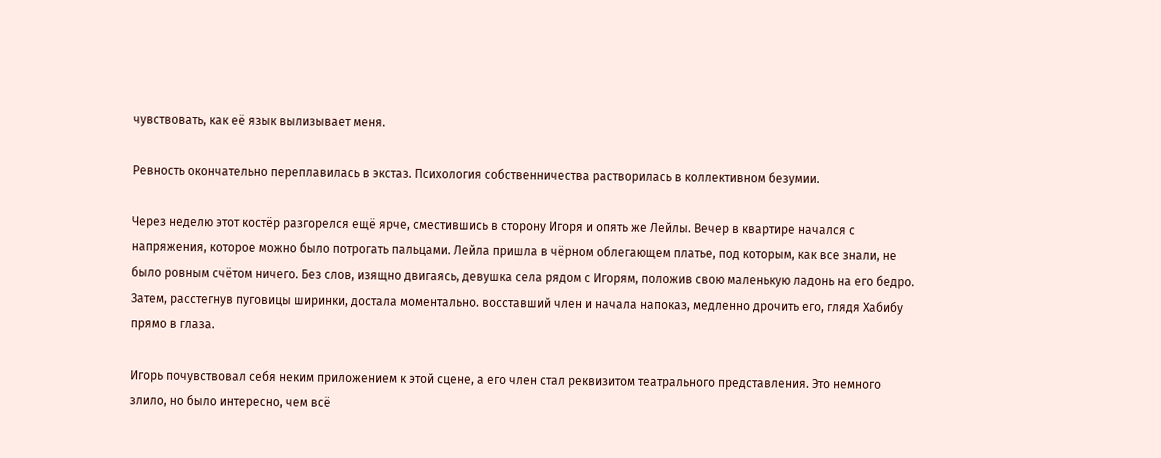чувствовать, как её язык вылизывает меня.

Ревность окончательно переплавилась в экстаз. Психология собственничества растворилась в коллективном безумии.

Через неделю этот костёр разгорелся ещё ярче, сместившись в сторону Игоря и опять же Лейлы. Вечер в квартире начался с напряжения, которое можно было потрогать пальцами. Лейла пришла в чёрном облегающем платье, под которым, как все знали, не было ровным счётом ничего. Без слов, изящно двигаясь, девушка села рядом с Игорям, положив свою маленькую ладонь на его бедро. Затем, расстегнув пуговицы ширинки, достала моментально. восставший член и начала напоказ, медленно дрочить его, глядя Хабибу прямо в глаза.

Игорь почувствовал себя неким приложением к этой сцене, а его член стал реквизитом театрального представления. Это немного злило, но было интересно, чем всё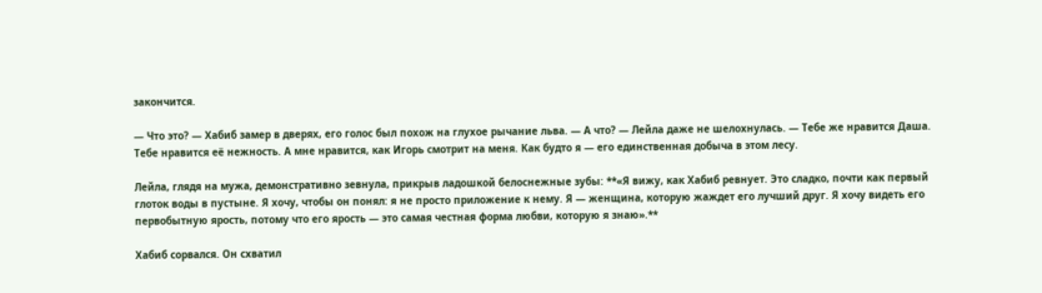закончится.

— Что это? — Хабиб замер в дверях, его голос был похож на глухое рычание льва. — А что? — Лейла даже не шелохнулась. — Тебе же нравится Даша. Тебе нравится её нежность. А мне нравится, как Игорь смотрит на меня. Как будто я — его единственная добыча в этом лесу.

Лейла, глядя на мужа, демонстративно зевнула, прикрыв ладошкой белоснежные зубы: **«Я вижу, как Хабиб ревнует. Это сладко, почти как первый глоток воды в пустыне. Я хочу, чтобы он понял: я не просто приложение к нему. Я — женщина, которую жаждет его лучший друг. Я хочу видеть его первобытную ярость, потому что его ярость — это самая честная форма любви, которую я знаю».**

Хабиб сорвался. Он схватил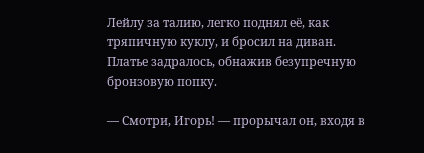Лейлу за талию, легко поднял её, как тряпичную куклу, и бросил на диван. Платье задралось, обнажив безупречную бронзовую попку.

— Смотри, Игорь! — прорычал он, входя в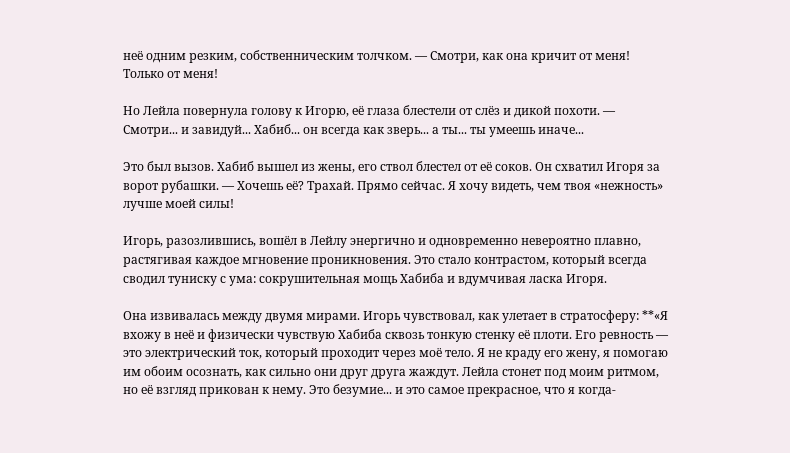неё одним резким, собственническим толчком. — Смотри, как она кричит от меня! Только от меня!

Но Лейла повернула голову к Игорю, её глаза блестели от слёз и дикой похоти. — Смотри... и завидуй... Хабиб... он всегда как зверь... а ты... ты умеешь иначе...

Это был вызов. Хабиб вышел из жены, его ствол блестел от её соков. Он схватил Игоря за ворот рубашки. — Хочешь её? Трахай. Прямо сейчас. Я хочу видеть, чем твоя «нежность» лучше моей силы!

Игорь, разозлившись, вошёл в Лейлу энергично и одновременно невероятно плавно, растягивая каждое мгновение проникновения. Это стало контрастом, который всегда сводил туниску с ума: сокрушительная мощь Хабиба и вдумчивая ласка Игоря.

Она извивалась между двумя мирами. Игорь чувствовал, как улетает в стратосферу: **«Я вхожу в неё и физически чувствую Хабиба сквозь тонкую стенку её плоти. Его ревность — это электрический ток, который проходит через моё тело. Я не краду его жену, я помогаю им обоим осознать, как сильно они друг друга жаждут. Лейла стонет под моим ритмом, но её взгляд прикован к нему. Это безумие... и это самое прекрасное, что я когда-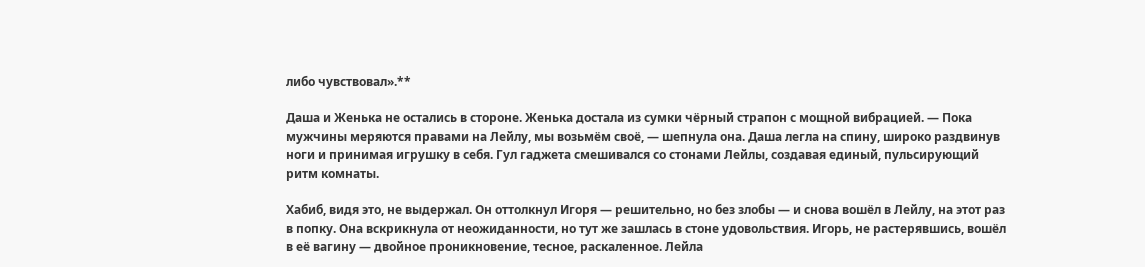либо чувствовал».**

Даша и Женька не остались в стороне. Женька достала из сумки чёрный страпон с мощной вибрацией. — Пока мужчины меряются правами на Лейлу, мы возьмём своё, — шепнула она. Даша легла на спину, широко раздвинув ноги и принимая игрушку в себя. Гул гаджета смешивался со стонами Лейлы, создавая единый, пульсирующий ритм комнаты.

Хабиб, видя это, не выдержал. Он оттолкнул Игоря — решительно, но без злобы — и снова вошёл в Лейлу, на этот раз в попку. Она вскрикнула от неожиданности, но тут же зашлась в стоне удовольствия. Игорь, не растерявшись, вошёл в её вагину — двойное проникновение, тесное, раскаленное. Лейла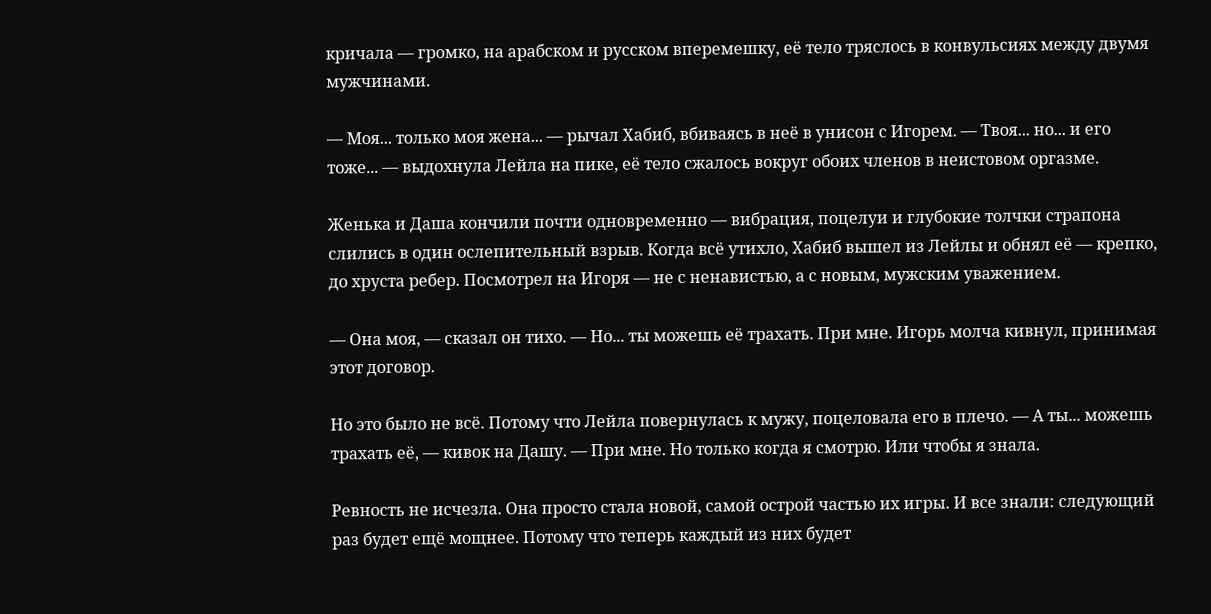кричала — громко, на арабском и русском вперемешку, её тело тряслось в конвульсиях между двумя мужчинами.

— Моя... только моя жена... — рычал Хабиб, вбиваясь в неё в унисон с Игорем. — Твоя... но... и его тоже... — выдохнула Лейла на пике, её тело сжалось вокруг обоих членов в неистовом оргазме.

Женька и Даша кончили почти одновременно — вибрация, поцелуи и глубокие толчки страпона слились в один ослепительный взрыв. Когда всё утихло, Хабиб вышел из Лейлы и обнял её — крепко, до хруста ребер. Посмотрел на Игоря — не с ненавистью, а с новым, мужским уважением.

— Она моя, — сказал он тихо. — Но... ты можешь её трахать. При мне. Игорь молча кивнул, принимая этот договор.

Но это было не всё. Потому что Лейла повернулась к мужу, поцеловала его в плечо. — А ты... можешь трахать её, — кивок на Дашу. — При мне. Но только когда я смотрю. Или чтобы я знала.

Ревность не исчезла. Она просто стала новой, самой острой частью их игры. И все знали: следующий раз будет ещё мощнее. Потому что теперь каждый из них будет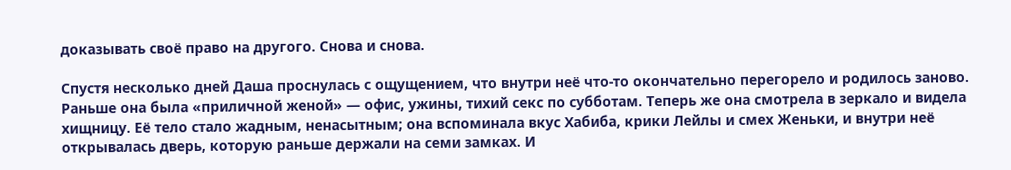доказывать своё право на другого. Снова и снова.

Спустя несколько дней Даша проснулась с ощущением, что внутри неё что-то окончательно перегорело и родилось заново. Раньше она была «приличной женой» — офис, ужины, тихий секс по субботам. Теперь же она смотрела в зеркало и видела хищницу. Её тело стало жадным, ненасытным; она вспоминала вкус Хабиба, крики Лейлы и смех Женьки, и внутри неё открывалась дверь, которую раньше держали на семи замках. И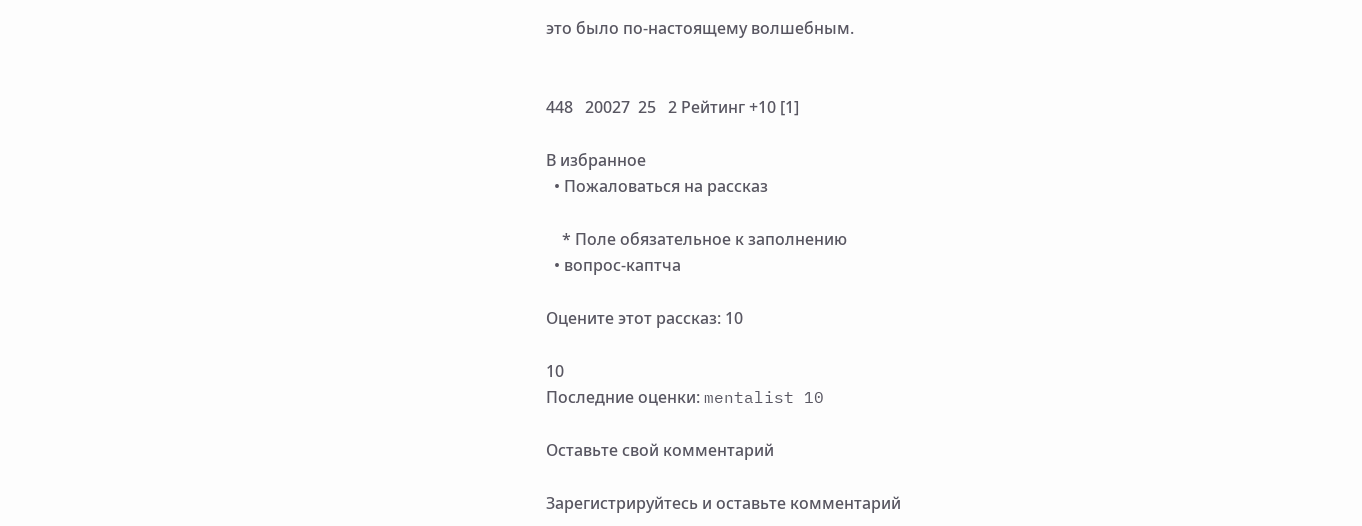это было по-настоящему волшебным.


448   20027  25   2 Рейтинг +10 [1]

В избранное
  • Пожаловаться на рассказ

    * Поле обязательное к заполнению
  • вопрос-каптча

Оцените этот рассказ: 10

10
Последние оценки: mentalist 10

Оставьте свой комментарий

Зарегистрируйтесь и оставьте комментарий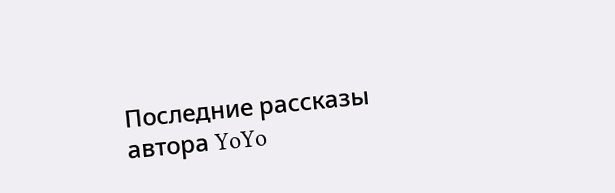Последние рассказы автора YoYo